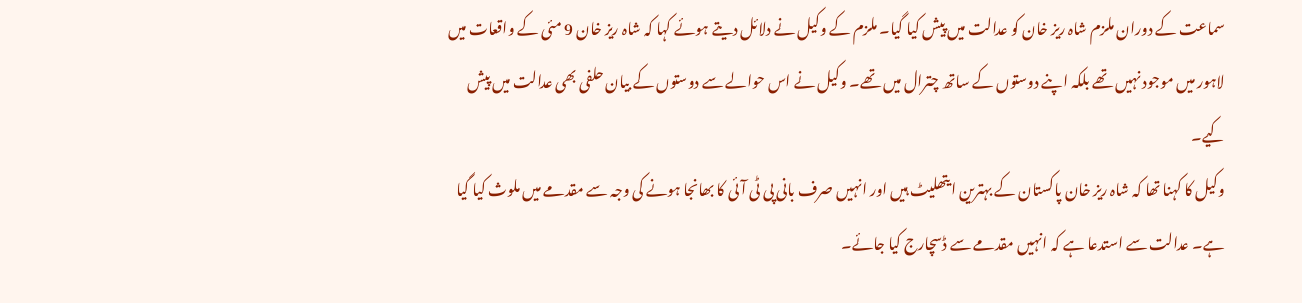سماعت کے دوران ملزم شاہ ریز خان کو عدالت میں پیش کیا گیا۔ ملزم کے وکیل نے دلائل دیتے ہوئے کہا کہ شاہ ریز خان 9 مئی کے واقعات میں لاہور میں موجود نہیں تھے بلکہ اپنے دوستوں کے ساتھ چترال میں تھے۔ وکیل نے اس حوالے سے دوستوں کے بیان حلفی بھی عدالت میں پیش کیے۔
وکیل کا کہنا تھا کہ شاہ ریز خان پاکستان کے بہترین ایتھلیٹ ہیں اور انہیں صرف بانی پی ٹی آئی کا بھانجا ہونے کی وجہ سے مقدمے میں ملوث کیا گیا ہے۔ عدالت سے استدعا ہے کہ انہیں مقدمے سے ڈسچارج کیا جائے۔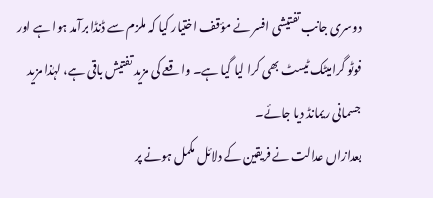دوسری جانب تفتیشی افسر نے مؤقف اختیار کیا کہ ملزم سے ڈنڈا برآمد ہوا ہے اور فوٹو گرامیٹک ٹیسٹ بھی کرا لیا گیا ہے۔ واقعے کی مزید تفتیش باقی ہے، لہٰذا مزید جسمانی ریمانڈ دیا جائے۔
بعدازاں عدالت نے فریقین کے دلائل مکمل ہونے پر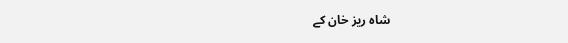شاہ ریز خان کے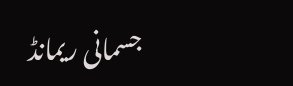جسمانی ریمانڈ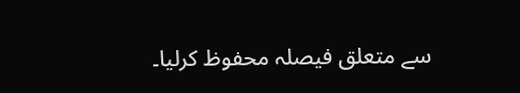سے متعلق فیصلہ محفوظ کرلیا۔